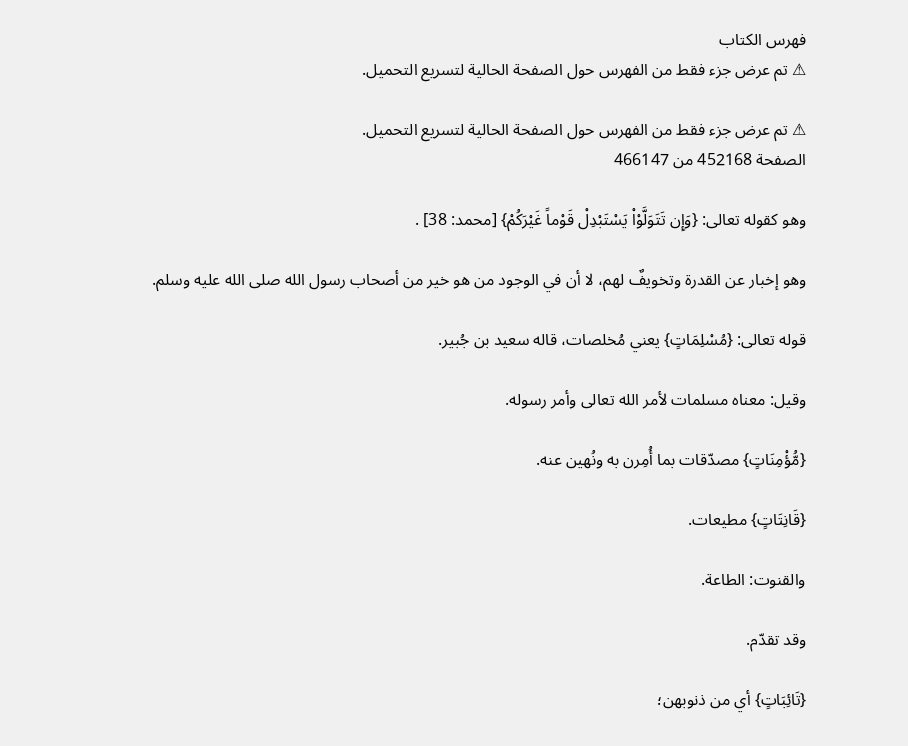فهرس الكتاب
⚠ تم عرض جزء فقط من الفهرس حول الصفحة الحالية لتسريع التحميل.

⚠ تم عرض جزء فقط من الفهرس حول الصفحة الحالية لتسريع التحميل.
الصفحة 452168 من 466147

وهو كقوله تعالى: {وَإِن تَتَوَلَّوْاْ يَسْتَبْدِلْ قَوْماً غَيْرَكُمْ} [محمد: 38] .

وهو إخبار عن القدرة وتخويفٌ لهم، لا أن في الوجود من هو خير من أصحاب رسول الله صلى الله عليه وسلم.

قوله تعالى: {مُسْلِمَاتٍ} يعني مُخلصات، قاله سعيد بن جُبير.

وقيل: معناه مسلمات لأمر الله تعالى وأمر رسوله.

{مُّؤْمِنَاتٍ} مصدّقات بما أُمِرن به ونُهين عنه.

{قَانِتَاتٍ} مطيعات.

والقنوت: الطاعة.

وقد تقدّم.

{تَائِبَاتٍ} أي من ذنوبهن؛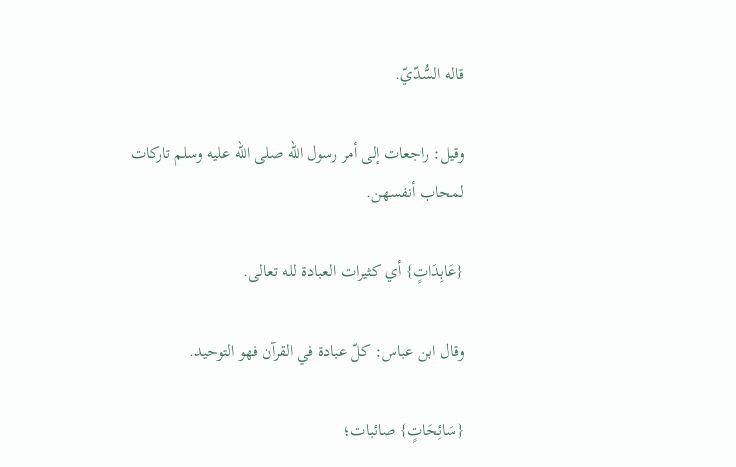قاله السُّدّيّ.

وقيل: راجعات إلى أمر رسول الله صلى الله عليه وسلم تاركات لمحاب أنفسهن.

{عَابِدَاتٍ} أي كثيرات العبادة لله تعالى.

وقال ابن عباس: كلّ عبادة في القرآن فهو التوحيد.

{سَائِحَاتٍ} صائبات؛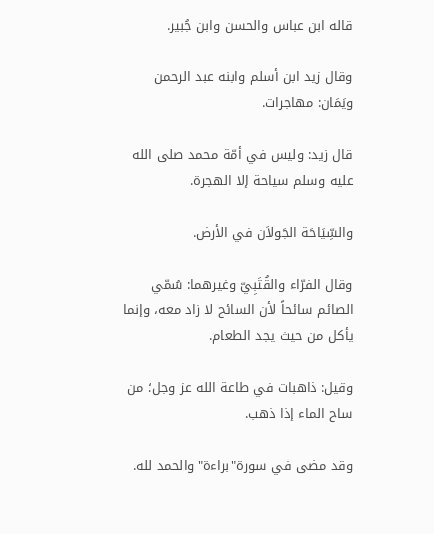قاله ابن عباس والحسن وابن جُبير.

وقال زيد ابن أسلم وابنه عبد الرحمن ويَمَان: مهاجرات.

قال زيد: وليس في أمّة محمد صلى الله عليه وسلم سياحة إلا الهجرة.

والسِّيَاحَة الجَولاَن في الأرض.

وقال الفرّاء والقُتَبِيّ وغيرهما: سُمّي الصائم سائحاً لأن السائح لا زاد معه، وإنما يأكل من حيث يجد الطعام.

وقيل: ذاهبات في طاعة الله عز وجل؛ من ساح الماء إذا ذهب.

وقد مضى في سورة"براءة"والحمد لله.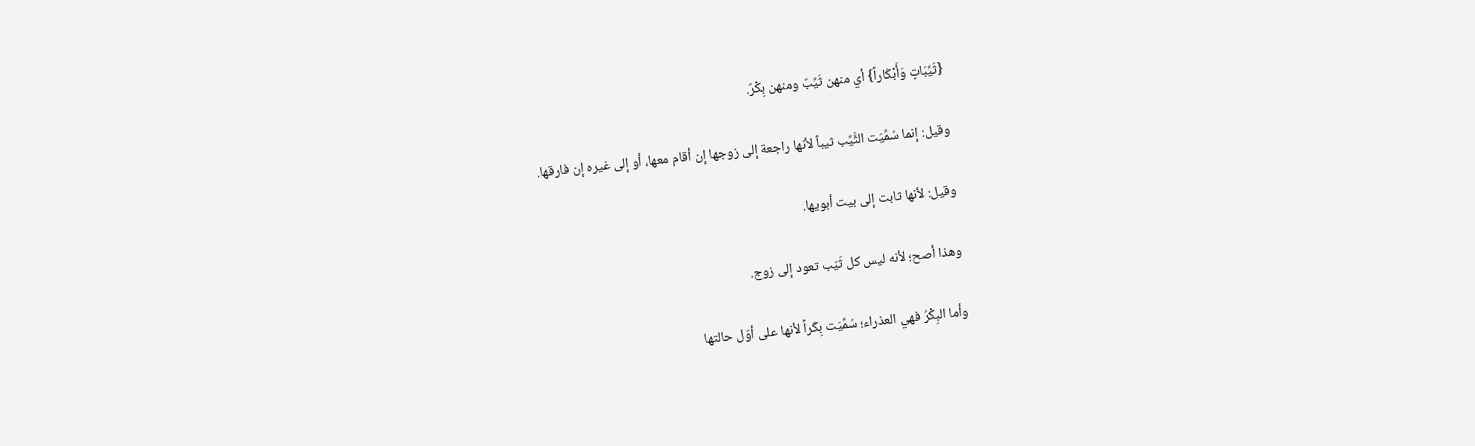{ثَيِّبَاتٍ وَأَبْكَاراً} أي منهن ثَيِّبٌ ومنهن بِكْرٌ.

وقيل: إنما سُمِّيَت الثَّيِّب ثيباً لأنها راجعة إلى زوجها إن أقام معها، أو إلى غيره إن فارقها.

وقيل: لأنها ثابت إلى بيت أبويها.

وهذا أصح؛ لأنه ليس كل ثَيّب تعود إلى زوج.

وأما البِكْرُ فهي العذراء؛ سُمِّيَت بِكّراً لأنها على أوّل حالتها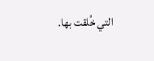التي خُلقت بها.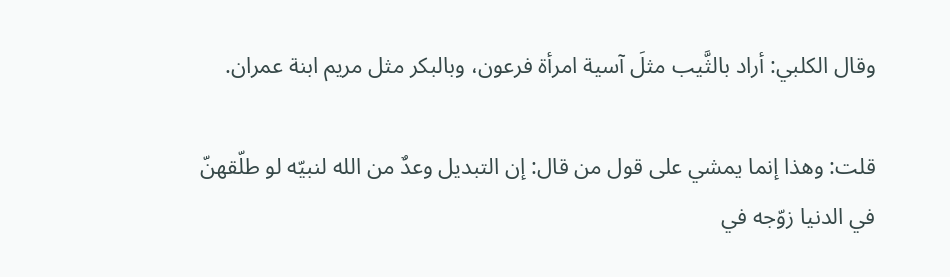وقال الكلبي: أراد بالثَّيب مثلَ آسية امرأة فرعون، وبالبكر مثل مريم ابنة عمران.

قلت: وهذا إنما يمشي على قول من قال: إن التبديل وعدٌ من الله لنبيّه لو طلّقهنّ في الدنيا زوّجه في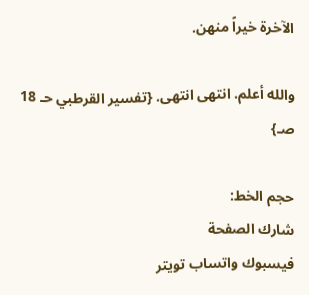الآخرة خيراً منهن.

والله أعلم. انتهى انتهى. {تفسير القرطبي حـ 18 صـ}

حجم الخط:
شارك الصفحة
فيسبوك واتساب تويتر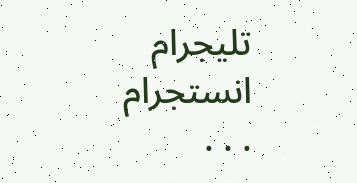تليجرام انستجرام
. . .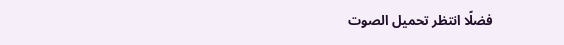فضلًا انتظر تحميل الصوت